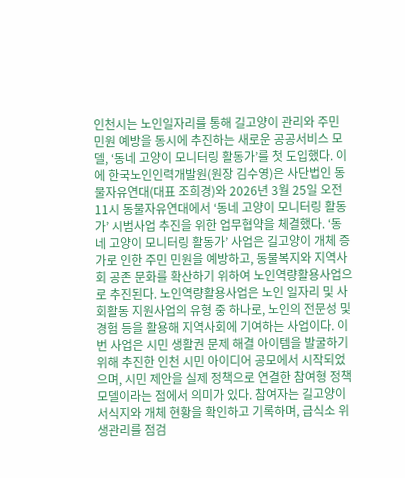인천시는 노인일자리를 통해 길고양이 관리와 주민 민원 예방을 동시에 추진하는 새로운 공공서비스 모델, ‘동네 고양이 모니터링 활동가’를 첫 도입했다. 이에 한국노인인력개발원(원장 김수영)은 사단법인 동물자유연대(대표 조희경)와 2026년 3월 25일 오전 11시 동물자유연대에서 ‘동네 고양이 모니터링 활동가’ 시범사업 추진을 위한 업무협약을 체결했다. ‘동네 고양이 모니터링 활동가’ 사업은 길고양이 개체 증가로 인한 주민 민원을 예방하고, 동물복지와 지역사회 공존 문화를 확산하기 위하여 노인역량활용사업으로 추진된다. 노인역량활용사업은 노인 일자리 및 사회활동 지원사업의 유형 중 하나로, 노인의 전문성 및 경험 등을 활용해 지역사회에 기여하는 사업이다. 이번 사업은 시민 생활권 문제 해결 아이템을 발굴하기 위해 추진한 인천 시민 아이디어 공모에서 시작되었으며, 시민 제안을 실제 정책으로 연결한 참여형 정책 모델이라는 점에서 의미가 있다. 참여자는 길고양이 서식지와 개체 현황을 확인하고 기록하며, 급식소 위생관리를 점검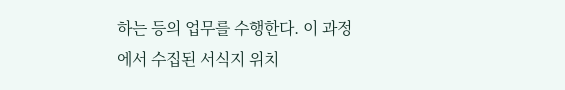하는 등의 업무를 수행한다. 이 과정에서 수집된 서식지 위치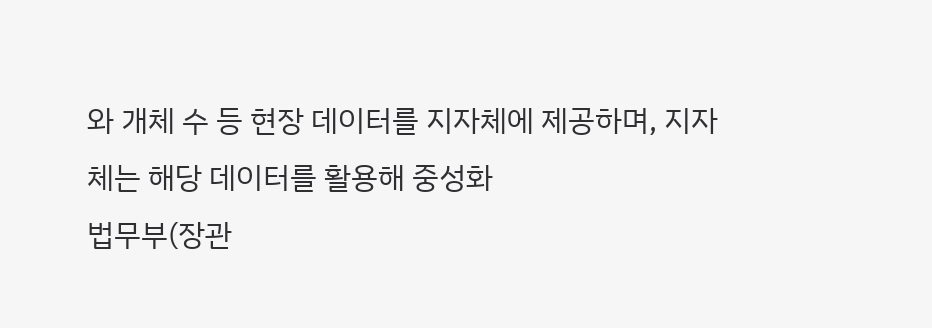와 개체 수 등 현장 데이터를 지자체에 제공하며, 지자체는 해당 데이터를 활용해 중성화
법무부(장관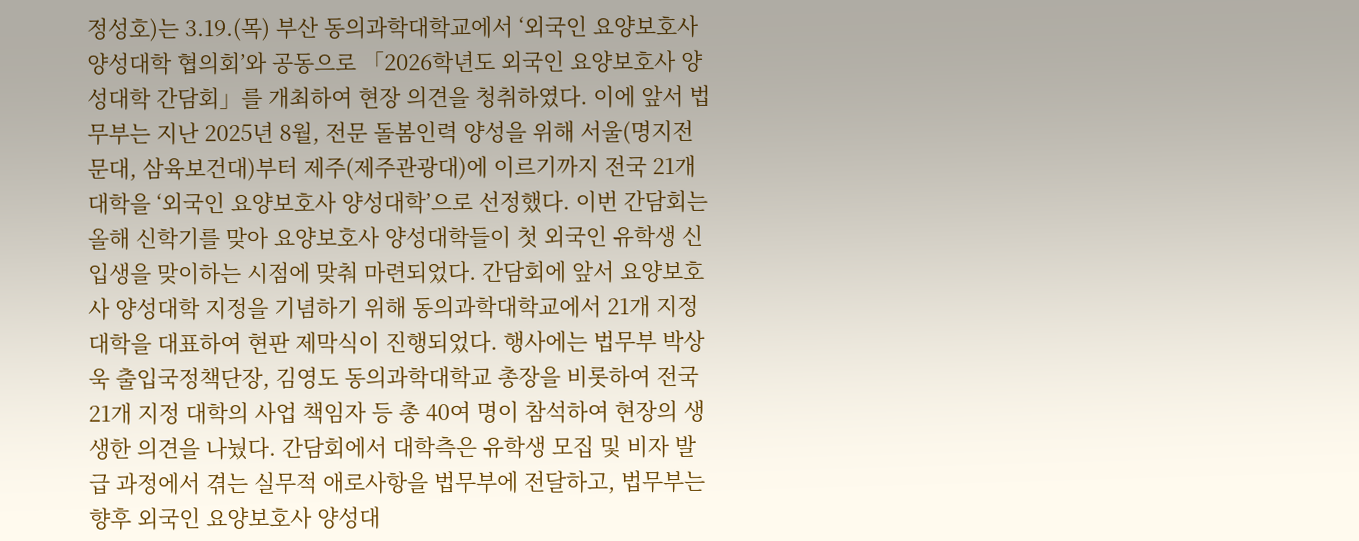정성호)는 3.19.(목) 부산 동의과학대학교에서 ‘외국인 요양보호사 양성대학 협의회’와 공동으로 「2026학년도 외국인 요양보호사 양성대학 간담회」를 개최하여 현장 의견을 청취하였다. 이에 앞서 법무부는 지난 2025년 8월, 전문 돌봄인력 양성을 위해 서울(명지전문대, 삼육보건대)부터 제주(제주관광대)에 이르기까지 전국 21개 대학을 ‘외국인 요양보호사 양성대학’으로 선정했다. 이번 간담회는 올해 신학기를 맞아 요양보호사 양성대학들이 첫 외국인 유학생 신입생을 맞이하는 시점에 맞춰 마련되었다. 간담회에 앞서 요양보호사 양성대학 지정을 기념하기 위해 동의과학대학교에서 21개 지정대학을 대표하여 현판 제막식이 진행되었다. 행사에는 법무부 박상욱 출입국정책단장, 김영도 동의과학대학교 총장을 비롯하여 전국 21개 지정 대학의 사업 책임자 등 총 40여 명이 참석하여 현장의 생생한 의견을 나눴다. 간담회에서 대학측은 유학생 모집 및 비자 발급 과정에서 겪는 실무적 애로사항을 법무부에 전달하고, 법무부는 향후 외국인 요양보호사 양성대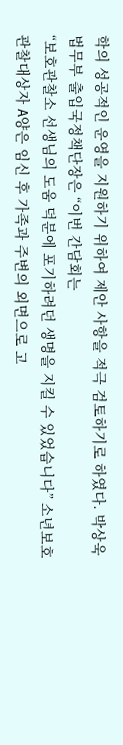학의 성공적인 운영을 지원하기 위하여 제안 사항을 적극 검토하기로 하였다. 박상욱 법무부 출입국정책단장은 “이번 간담회는
“보호관찰소 선생님의 도움 덕분에 포기하려던 생명을 지킬 수 있었습니다” 소년보호관찰대상자 A양은 임신 후 가족과 주변의 외면으로 고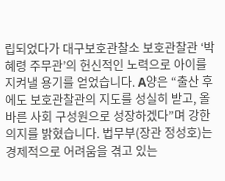립되었다가 대구보호관찰소 보호관찰관 ‘박혜령 주무관’의 헌신적인 노력으로 아이를 지켜낼 용기를 얻었습니다. A양은 “출산 후에도 보호관찰관의 지도를 성실히 받고, 올바른 사회 구성원으로 성장하겠다”며 강한 의지를 밝혔습니다. 법무부(장관 정성호)는 경제적으로 어려움을 겪고 있는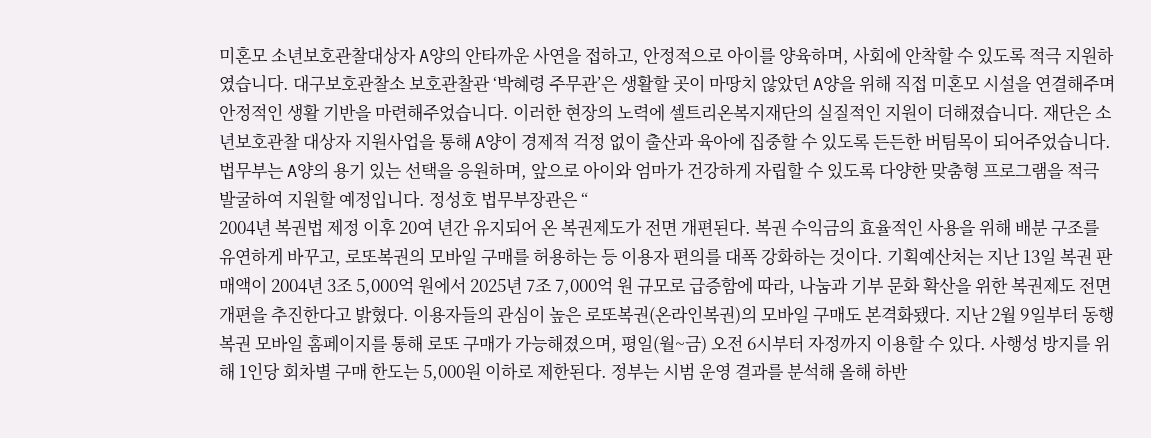미혼모 소년보호관찰대상자 A양의 안타까운 사연을 접하고, 안정적으로 아이를 양육하며, 사회에 안착할 수 있도록 적극 지원하였습니다. 대구보호관찰소 보호관찰관 ‘박혜령 주무관’은 생활할 곳이 마땅치 않았던 A양을 위해 직접 미혼모 시설을 연결해주며 안정적인 생활 기반을 마련해주었습니다. 이러한 현장의 노력에 셀트리온복지재단의 실질적인 지원이 더해졌습니다. 재단은 소년보호관찰 대상자 지원사업을 통해 A양이 경제적 걱정 없이 출산과 육아에 집중할 수 있도록 든든한 버팀목이 되어주었습니다. 법무부는 A양의 용기 있는 선택을 응원하며, 앞으로 아이와 엄마가 건강하게 자립할 수 있도록 다양한 맞춤형 프로그램을 적극 발굴하여 지원할 예정입니다. 정성호 법무부장관은 “
2004년 복권법 제정 이후 20여 년간 유지되어 온 복권제도가 전면 개편된다. 복권 수익금의 효율적인 사용을 위해 배분 구조를 유연하게 바꾸고, 로또복권의 모바일 구매를 허용하는 등 이용자 편의를 대폭 강화하는 것이다. 기획예산처는 지난 13일 복권 판매액이 2004년 3조 5,000억 원에서 2025년 7조 7,000억 원 규모로 급증함에 따라, 나눔과 기부 문화 확산을 위한 복권제도 전면 개편을 추진한다고 밝혔다. 이용자들의 관심이 높은 로또복권(온라인복권)의 모바일 구매도 본격화됐다. 지난 2월 9일부터 동행복권 모바일 홈페이지를 통해 로또 구매가 가능해졌으며, 평일(월~금) 오전 6시부터 자정까지 이용할 수 있다. 사행성 방지를 위해 1인당 회차별 구매 한도는 5,000원 이하로 제한된다. 정부는 시범 운영 결과를 분석해 올해 하반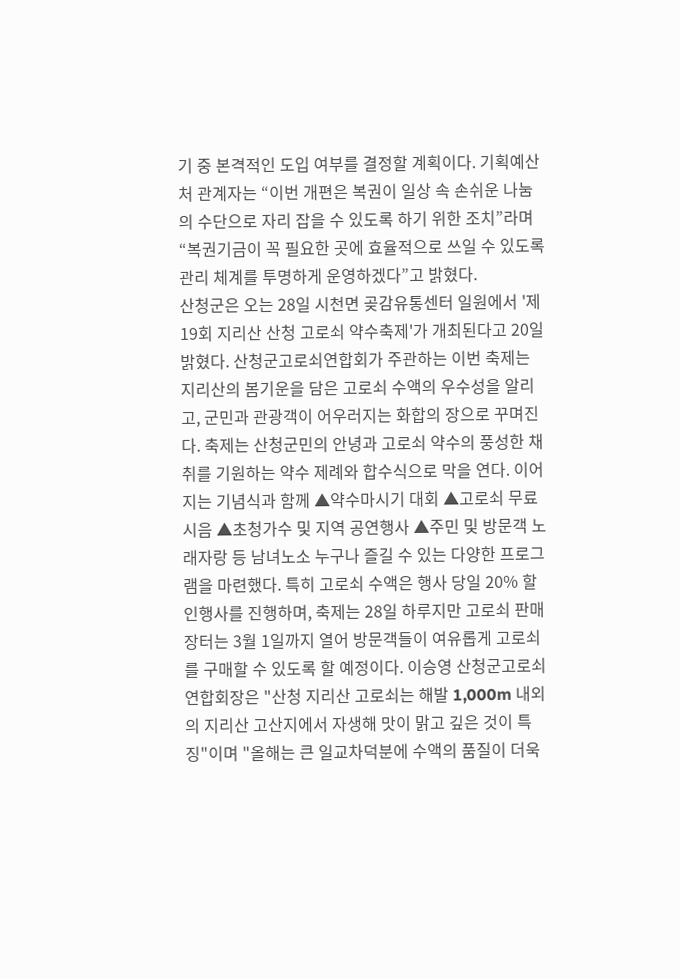기 중 본격적인 도입 여부를 결정할 계획이다. 기획예산처 관계자는 “이번 개편은 복권이 일상 속 손쉬운 나눔의 수단으로 자리 잡을 수 있도록 하기 위한 조치”라며 “복권기금이 꼭 필요한 곳에 효율적으로 쓰일 수 있도록 관리 체계를 투명하게 운영하겠다”고 밝혔다.
산청군은 오는 28일 시천면 곶감유통센터 일원에서 '제19회 지리산 산청 고로쇠 약수축제'가 개최된다고 20일 밝혔다. 산청군고로쇠연합회가 주관하는 이번 축제는 지리산의 봄기운을 담은 고로쇠 수액의 우수성을 알리고, 군민과 관광객이 어우러지는 화합의 장으로 꾸며진다. 축제는 산청군민의 안녕과 고로쇠 약수의 풍성한 채취를 기원하는 약수 제례와 합수식으로 막을 연다. 이어지는 기념식과 함께 ▲약수마시기 대회 ▲고로쇠 무료 시음 ▲초청가수 및 지역 공연행사 ▲주민 및 방문객 노래자랑 등 남녀노소 누구나 즐길 수 있는 다양한 프로그램을 마련했다. 특히 고로쇠 수액은 행사 당일 20% 할인행사를 진행하며, 축제는 28일 하루지만 고로쇠 판매장터는 3월 1일까지 열어 방문객들이 여유롭게 고로쇠를 구매할 수 있도록 할 예정이다. 이승영 산청군고로쇠연합회장은 "산청 지리산 고로쇠는 해발 1,000m 내외의 지리산 고산지에서 자생해 맛이 맑고 깊은 것이 특징"이며 "올해는 큰 일교차덕분에 수액의 품질이 더욱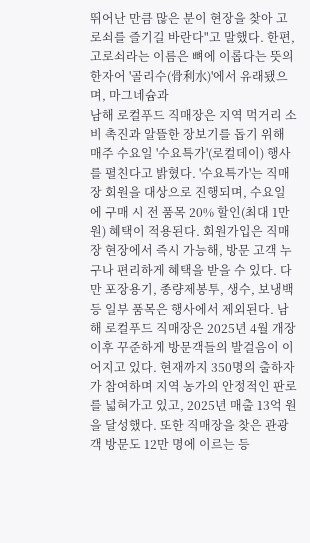뛰어난 만큼 많은 분이 현장을 찾아 고로쇠를 즐기길 바란다"고 말했다. 한편, 고로쇠라는 이름은 뼈에 이롭다는 뜻의 한자어 '골리수(骨利水)'에서 유래됐으며, 마그네슘과
남해 로컬푸드 직매장은 지역 먹거리 소비 촉진과 알뜰한 장보기를 돕기 위해 매주 수요일 '수요특가'(로컬데이) 행사를 펼친다고 밝혔다. '수요특가'는 직매장 회원을 대상으로 진행되며, 수요일에 구매 시 전 품목 20% 할인(최대 1만원) 혜택이 적용된다. 회원가입은 직매장 현장에서 즉시 가능해, 방문 고객 누구나 편리하게 혜택을 받을 수 있다. 다만 포장용기, 종량제봉투, 생수, 보냉백 등 일부 품목은 행사에서 제외된다. 남해 로컬푸드 직매장은 2025년 4월 개장 이후 꾸준하게 방문객들의 발걸음이 이어지고 있다. 현재까지 350명의 출하자가 참여하며 지역 농가의 안정적인 판로를 넓혀가고 있고, 2025년 매출 13억 원을 달성했다. 또한 직매장을 찾은 관광객 방문도 12만 명에 이르는 등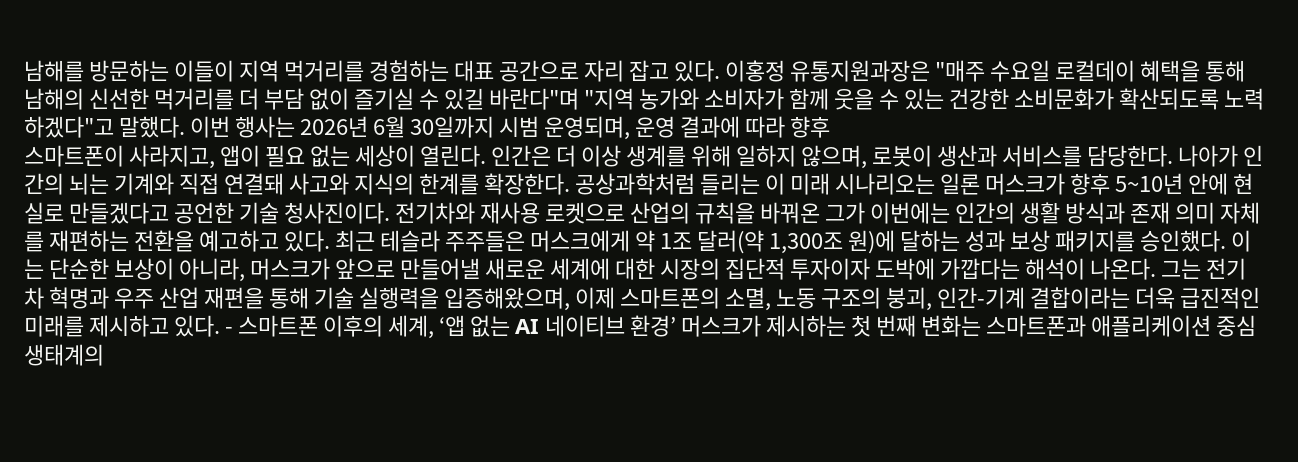남해를 방문하는 이들이 지역 먹거리를 경험하는 대표 공간으로 자리 잡고 있다. 이홍정 유통지원과장은 "매주 수요일 로컬데이 혜택을 통해 남해의 신선한 먹거리를 더 부담 없이 즐기실 수 있길 바란다"며 "지역 농가와 소비자가 함께 웃을 수 있는 건강한 소비문화가 확산되도록 노력하겠다"고 말했다. 이번 행사는 2026년 6월 30일까지 시범 운영되며, 운영 결과에 따라 향후
스마트폰이 사라지고, 앱이 필요 없는 세상이 열린다. 인간은 더 이상 생계를 위해 일하지 않으며, 로봇이 생산과 서비스를 담당한다. 나아가 인간의 뇌는 기계와 직접 연결돼 사고와 지식의 한계를 확장한다. 공상과학처럼 들리는 이 미래 시나리오는 일론 머스크가 향후 5~10년 안에 현실로 만들겠다고 공언한 기술 청사진이다. 전기차와 재사용 로켓으로 산업의 규칙을 바꿔온 그가 이번에는 인간의 생활 방식과 존재 의미 자체를 재편하는 전환을 예고하고 있다. 최근 테슬라 주주들은 머스크에게 약 1조 달러(약 1,300조 원)에 달하는 성과 보상 패키지를 승인했다. 이는 단순한 보상이 아니라, 머스크가 앞으로 만들어낼 새로운 세계에 대한 시장의 집단적 투자이자 도박에 가깝다는 해석이 나온다. 그는 전기차 혁명과 우주 산업 재편을 통해 기술 실행력을 입증해왔으며, 이제 스마트폰의 소멸, 노동 구조의 붕괴, 인간-기계 결합이라는 더욱 급진적인 미래를 제시하고 있다. - 스마트폰 이후의 세계, ‘앱 없는 AI 네이티브 환경’ 머스크가 제시하는 첫 번째 변화는 스마트폰과 애플리케이션 중심 생태계의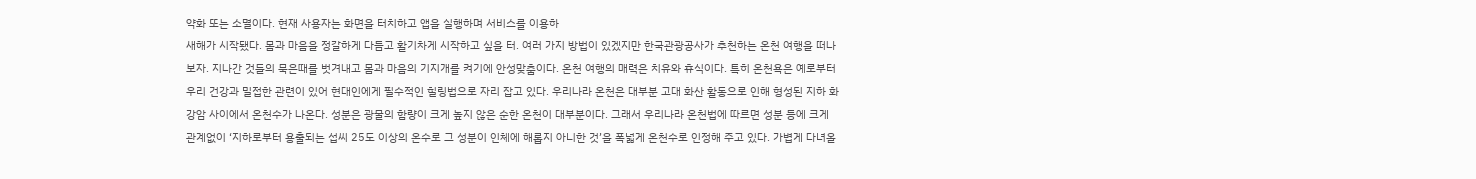약화 또는 소멸이다. 현재 사용자는 화면을 터치하고 앱을 실행하며 서비스를 이용하
새해가 시작됐다. 몸과 마음을 정갈하게 다듬고 활기차게 시작하고 싶을 터. 여러 가지 방법이 있겠지만 한국관광공사가 추천하는 온천 여행을 떠나보자. 지나간 것들의 묵은때를 벗겨내고 몸과 마음의 기지개를 켜기에 안성맞춤이다. 온천 여행의 매력은 치유와 휴식이다. 특히 온천욕은 예로부터 우리 건강과 밀접한 관련이 있어 현대인에게 필수적인 힐링법으로 자리 잡고 있다. 우리나라 온천은 대부분 고대 화산 활동으로 인해 형성된 지하 화강암 사이에서 온천수가 나온다. 성분은 광물의 함량이 크게 높지 않은 순한 온천이 대부분이다. 그래서 우리나라 온천법에 따르면 성분 등에 크게 관계없이 ‘지하로부터 용출되는 섭씨 25도 이상의 온수로 그 성분이 인체에 해롭지 아니한 것’을 폭넓게 온천수로 인정해 주고 있다. 가볍게 다녀올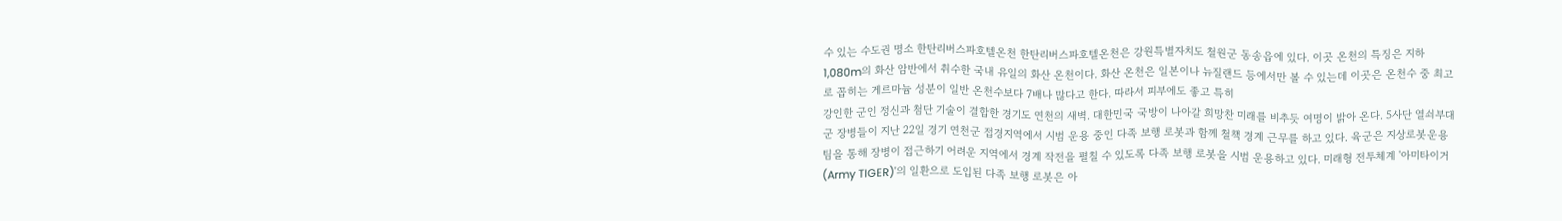수 있는 수도권 명소 한탄리버스파호텔온천 한탄리버스파호텔온천은 강원특별자치도 철원군 동송읍에 있다. 이곳 온천의 특징은 지하 1,080m의 화산 암반에서 취수한 국내 유일의 화산 온천이다. 화산 온천은 일본이나 뉴질랜드 등에서만 볼 수 있는데 이곳은 온천수 중 최고로 꼽히는 게르마늄 성분이 일반 온천수보다 7배나 많다고 한다. 따라서 피부에도 좋고 특히
강인한 군인 정신과 첨단 기술이 결합한 경기도 연천의 새벽. 대한민국 국방이 나아갈 희망찬 미래를 비추듯 여명이 밝아 온다. 5사단 열쇠부대 군 장병들이 지난 22일 경기 연천군 접경지역에서 시범 운용 중인 다족 보행 로봇과 함께 철책 경계 근무를 하고 있다. 육군은 지상로봇운용팀을 통해 장병이 접근하기 어려운 지역에서 경계 작전을 펼칠 수 있도록 다족 보행 로봇을 시범 운용하고 있다. 미래형 전투체계 '아미타이거(Army TIGER)'의 일환으로 도입된 다족 보행 로봇은 아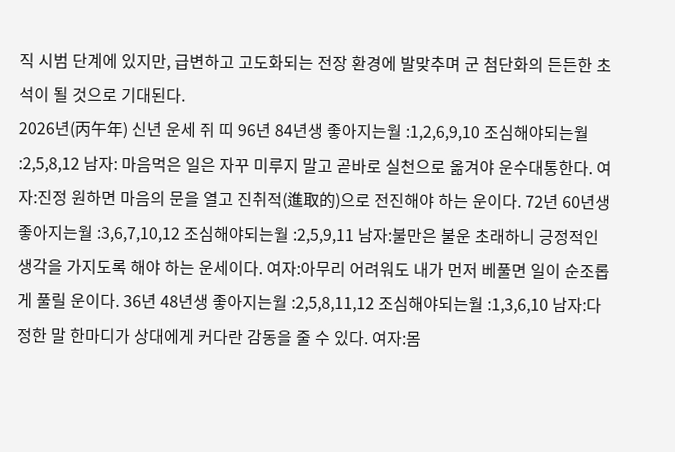직 시범 단계에 있지만, 급변하고 고도화되는 전장 환경에 발맞추며 군 첨단화의 든든한 초석이 될 것으로 기대된다.
2026년(丙午年) 신년 운세 쥐 띠 96년 84년생 좋아지는월 :1,2,6,9,10 조심해야되는월 :2,5,8,12 남자: 마음먹은 일은 자꾸 미루지 말고 곧바로 실천으로 옮겨야 운수대통한다. 여자:진정 원하면 마음의 문을 열고 진취적(進取的)으로 전진해야 하는 운이다. 72년 60년생 좋아지는월 :3,6,7,10,12 조심해야되는월 :2,5,9,11 남자:불만은 불운 초래하니 긍정적인 생각을 가지도록 해야 하는 운세이다. 여자:아무리 어려워도 내가 먼저 베풀면 일이 순조롭게 풀릴 운이다. 36년 48년생 좋아지는월 :2,5,8,11,12 조심해야되는월 :1,3,6,10 남자:다정한 말 한마디가 상대에게 커다란 감동을 줄 수 있다. 여자:몸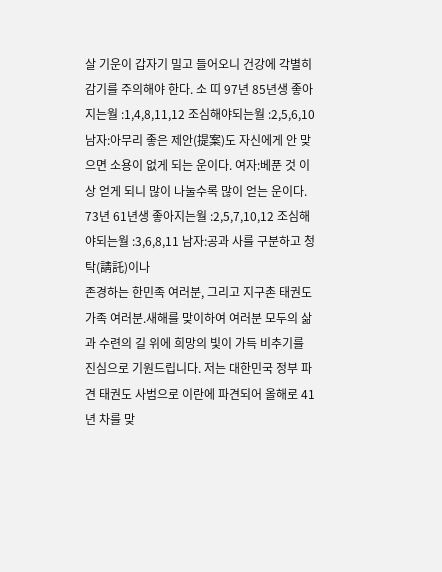살 기운이 갑자기 밀고 들어오니 건강에 각별히 감기를 주의해야 한다. 소 띠 97년 85년생 좋아지는월 :1,4,8,11,12 조심해야되는월 :2,5,6,10 남자:아무리 좋은 제안(提案)도 자신에게 안 맞으면 소용이 없게 되는 운이다. 여자:베푼 것 이상 얻게 되니 많이 나눌수록 많이 얻는 운이다. 73년 61년생 좋아지는월 :2,5,7,10,12 조심해야되는월 :3,6,8,11 남자:공과 사를 구분하고 청탁(請託)이나
존경하는 한민족 여러분, 그리고 지구촌 태권도 가족 여러분.새해를 맞이하여 여러분 모두의 삶과 수련의 길 위에 희망의 빛이 가득 비추기를 진심으로 기원드립니다. 저는 대한민국 정부 파견 태권도 사범으로 이란에 파견되어 올해로 41년 차를 맞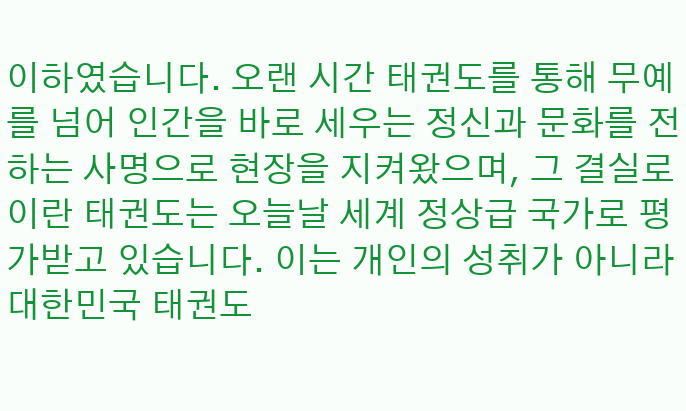이하였습니다. 오랜 시간 태권도를 통해 무예를 넘어 인간을 바로 세우는 정신과 문화를 전하는 사명으로 현장을 지켜왔으며, 그 결실로 이란 태권도는 오늘날 세계 정상급 국가로 평가받고 있습니다. 이는 개인의 성취가 아니라 대한민국 태권도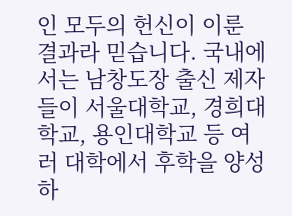인 모두의 헌신이 이룬 결과라 믿습니다. 국내에서는 남창도장 출신 제자들이 서울대학교, 경희대학교, 용인대학교 등 여러 대학에서 후학을 양성하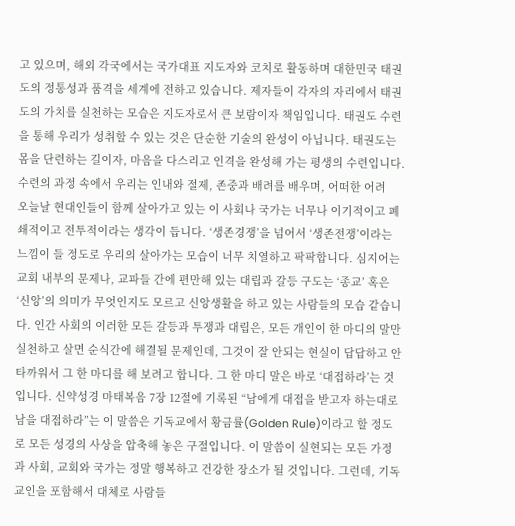고 있으며, 해외 각국에서는 국가대표 지도자와 코치로 활동하며 대한민국 태권도의 정통성과 품격을 세계에 전하고 있습니다. 제자들이 각자의 자리에서 태권도의 가치를 실천하는 모습은 지도자로서 큰 보람이자 책임입니다. 태권도 수련을 통해 우리가 성취할 수 있는 것은 단순한 기술의 완성이 아닙니다. 태권도는 몸을 단련하는 길이자, 마음을 다스리고 인격을 완성해 가는 평생의 수련입니다. 수련의 과정 속에서 우리는 인내와 절제, 존중과 배려를 배우며, 어떠한 어려
오늘날 현대인들이 함께 살아가고 있는 이 사회나 국가는 너무나 이기적이고 폐쇄적이고 전투적이라는 생각이 듭니다. ‘생존경쟁’을 넘어서 ‘생존전쟁’이라는 느낌이 들 정도로 우리의 살아가는 모습이 너무 치열하고 팍팍합니다. 심지어는 교회 내부의 문제나, 교파들 간에 편만해 있는 대립과 갈등 구도는 ‘종교’ 혹은 ‘신앙’의 의미가 무엇인지도 모르고 신앙생활을 하고 있는 사람들의 모습 같습니다. 인간 사회의 이러한 모든 갈등과 투쟁과 대립은, 모든 개인이 한 마디의 말만 실천하고 살면 순식간에 해결될 문제인데, 그것이 잘 안되는 현실이 답답하고 안타까워서 그 한 마디를 해 보려고 합니다. 그 한 마디 말은 바로 ‘대접하라’는 것입니다. 신약성경 마태복음 7장 12절에 기록된 “남에게 대접을 받고자 하는대로 남을 대접하라”는 이 말씀은 기독교에서 황금률(Golden Rule)이라고 할 정도로 모든 성경의 사상을 압축해 놓은 구절입니다. 이 말씀이 실현되는 모든 가정과 사회, 교회와 국가는 정말 행복하고 건강한 장소가 될 것입니다. 그런데, 기독교인을 포함해서 대체로 사람들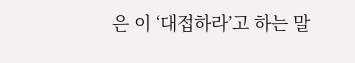은 이 ‘대접하라’고 하는 말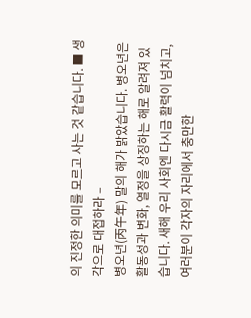의 진정한 의미를 모르고 사는 것 같습니다. ■ 생각으로 대접하라 –
병오년(丙午年) 말의 해가 밝았습니다. 병오년은 활동성과 변화, 열정을 상징하는 해로 알려져 있습니다. 새해 우리 사회엔 다시금 활력이 넘치고, 여러분이 각자의 자리에서 충만한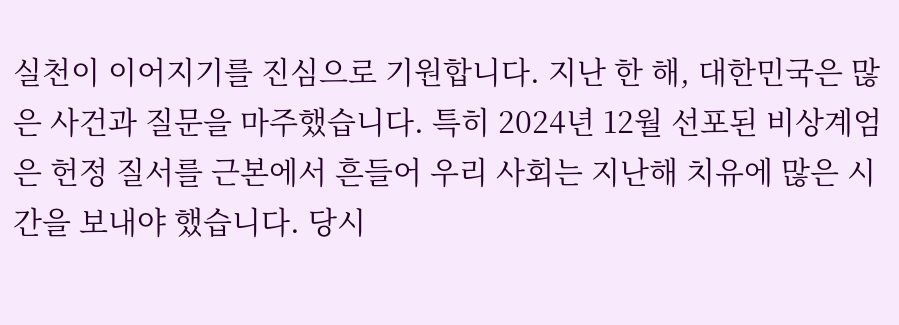실천이 이어지기를 진심으로 기원합니다. 지난 한 해, 대한민국은 많은 사건과 질문을 마주했습니다. 특히 2024년 12월 선포된 비상계엄은 헌정 질서를 근본에서 흔들어 우리 사회는 지난해 치유에 많은 시간을 보내야 했습니다. 당시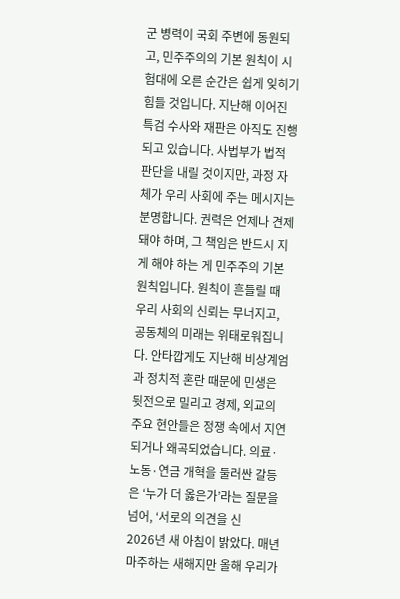군 병력이 국회 주변에 동원되고, 민주주의의 기본 원칙이 시험대에 오른 순간은 쉽게 잊히기 힘들 것입니다. 지난해 이어진 특검 수사와 재판은 아직도 진행되고 있습니다. 사법부가 법적 판단을 내릴 것이지만, 과정 자체가 우리 사회에 주는 메시지는 분명합니다. 권력은 언제나 견제돼야 하며, 그 책임은 반드시 지게 해야 하는 게 민주주의 기본 원칙입니다. 원칙이 흔들릴 때 우리 사회의 신뢰는 무너지고, 공동체의 미래는 위태로워집니다. 안타깝게도 지난해 비상계엄과 정치적 혼란 때문에 민생은 뒷전으로 밀리고 경제, 외교의 주요 현안들은 정쟁 속에서 지연되거나 왜곡되었습니다. 의료·노동·연금 개혁을 둘러싼 갈등은 ‘누가 더 옳은가’라는 질문을 넘어, ‘서로의 의견을 신
2026년 새 아침이 밝았다. 매년 마주하는 새해지만 올해 우리가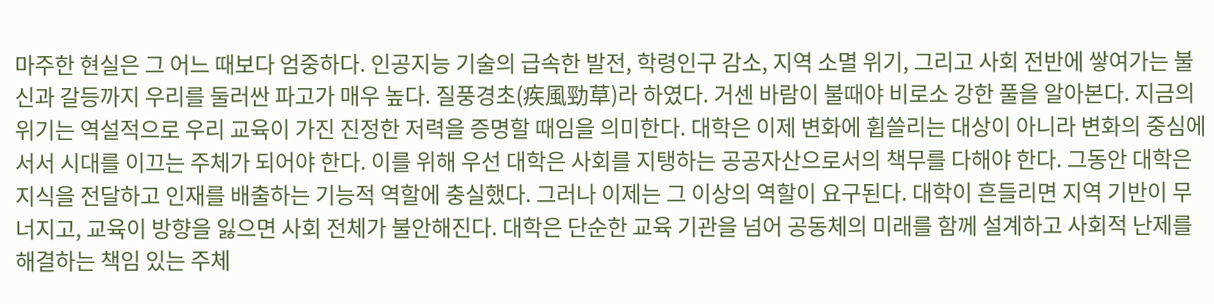마주한 현실은 그 어느 때보다 엄중하다. 인공지능 기술의 급속한 발전, 학령인구 감소, 지역 소멸 위기, 그리고 사회 전반에 쌓여가는 불신과 갈등까지 우리를 둘러싼 파고가 매우 높다. 질풍경초(疾風勁草)라 하였다. 거센 바람이 불때야 비로소 강한 풀을 알아본다. 지금의 위기는 역설적으로 우리 교육이 가진 진정한 저력을 증명할 때임을 의미한다. 대학은 이제 변화에 휩쓸리는 대상이 아니라 변화의 중심에 서서 시대를 이끄는 주체가 되어야 한다. 이를 위해 우선 대학은 사회를 지탱하는 공공자산으로서의 책무를 다해야 한다. 그동안 대학은 지식을 전달하고 인재를 배출하는 기능적 역할에 충실했다. 그러나 이제는 그 이상의 역할이 요구된다. 대학이 흔들리면 지역 기반이 무너지고, 교육이 방향을 잃으면 사회 전체가 불안해진다. 대학은 단순한 교육 기관을 넘어 공동체의 미래를 함께 설계하고 사회적 난제를 해결하는 책임 있는 주체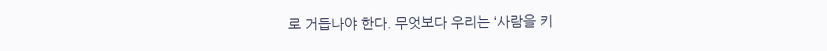로 거듭나야 한다. 무엇보다 우리는 ‘사람을 키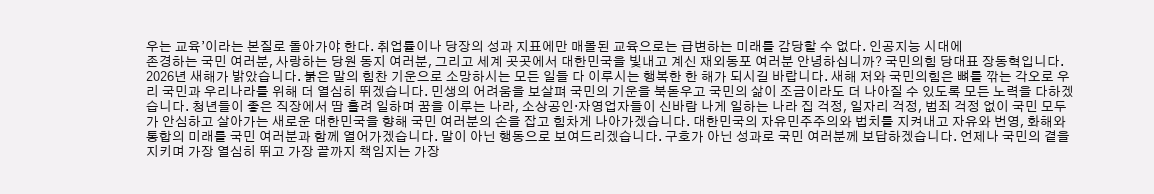우는 교육’이라는 본질로 돌아가야 한다. 취업률이나 당장의 성과 지표에만 매몰된 교육으로는 급변하는 미래를 감당할 수 없다. 인공지능 시대에
존경하는 국민 여러분, 사랑하는 당원 동지 여러분, 그리고 세계 곳곳에서 대한민국을 빛내고 계신 재외동포 여러분 안녕하십니까? 국민의힘 당대표 장동혁입니다. 2026년 새해가 밝았습니다. 붉은 말의 힘찬 기운으로 소망하시는 모든 일들 다 이루시는 행복한 한 해가 되시길 바랍니다. 새해 저와 국민의힘은 뼈를 깎는 각오로 우리 국민과 우리나라를 위해 더 열심히 뛰겠습니다. 민생의 어려움을 보살펴 국민의 기운을 북돋우고 국민의 삶이 조금이라도 더 나아질 수 있도록 모든 노력을 다하겠습니다. 청년들이 좋은 직장에서 땀 흘려 일하며 꿈을 이루는 나라, 소상공인·자영업자들이 신바람 나게 일하는 나라 집 걱정, 일자리 걱정, 범죄 걱정 없이 국민 모두가 안심하고 살아가는 새로운 대한민국을 향해 국민 여러분의 손을 잡고 힘차게 나아가겠습니다. 대한민국의 자유민주주의와 법치를 지켜내고 자유와 번영, 화해와 통합의 미래를 국민 여러분과 함께 열어가겠습니다. 말이 아닌 행동으로 보여드리겠습니다. 구호가 아닌 성과로 국민 여러분께 보답하겠습니다. 언제나 국민의 곁을 지키며 가장 열심히 뛰고 가장 끝까지 책임지는 가장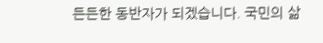든든한 동반자가 되겠습니다. 국민의 삶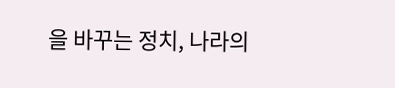을 바꾸는 정치, 나라의